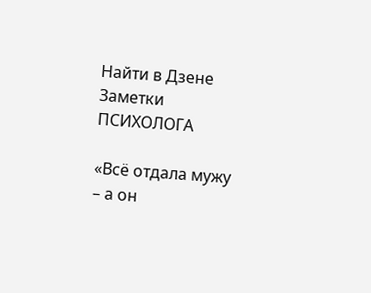Найти в Дзене
Заметки ПСИХОЛОГА

«Всё отдала мужу – а он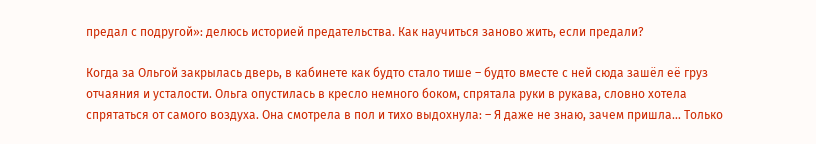предал с подругой»: делюсь историей предательства. Как научиться заново жить, если предали?

Когда за Ольгой закрылась дверь, в кабинете как будто стало тише – будто вместе с ней сюда зашёл её груз отчаяния и усталости. Ольга опустилась в кресло немного боком, спрятала руки в рукава, словно хотела спрятаться от самого воздуха. Она смотрела в пол и тихо выдохнула: – Я даже не знаю, зачем пришла… Только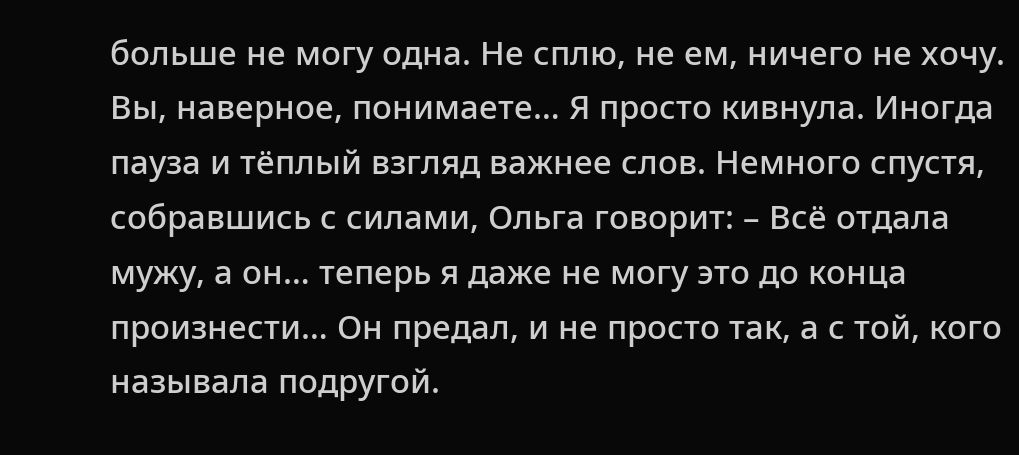больше не могу одна. Не сплю, не ем, ничего не хочу. Вы, наверное, понимаете… Я просто кивнула. Иногда пауза и тёплый взгляд важнее слов. Немного спустя, собравшись с силами, Ольга говорит: – Всё отдала мужу, а он… теперь я даже не могу это до конца произнести… Он предал, и не просто так, а с той, кого называла подругой.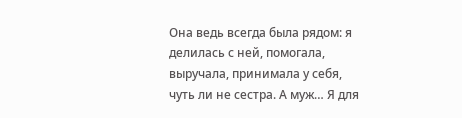Она ведь всегда была рядом: я делилась с ней, помогала, выручала, принимала у себя, чуть ли не сестра. А муж… Я для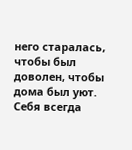него старалась, чтобы был доволен, чтобы дома был уют. Себя всегда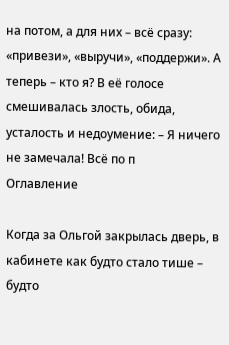на потом, а для них – всё сразу: «привези», «выручи», «поддержи». А теперь – кто я? В её голосе смешивалась злость, обида, усталость и недоумение: – Я ничего не замечала! Всё по п
Оглавление

Когда за Ольгой закрылась дверь, в кабинете как будто стало тише – будто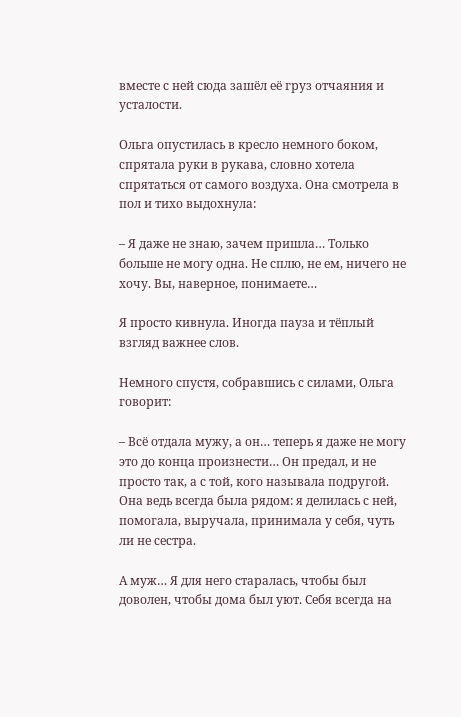вместе с ней сюда зашёл её груз отчаяния и усталости.

Ольга опустилась в кресло немного боком, спрятала руки в рукава, словно хотела спрятаться от самого воздуха. Она смотрела в пол и тихо выдохнула:

– Я даже не знаю, зачем пришла… Только больше не могу одна. Не сплю, не ем, ничего не хочу. Вы, наверное, понимаете…

Я просто кивнула. Иногда пауза и тёплый взгляд важнее слов.

Немного спустя, собравшись с силами, Ольга говорит:

– Всё отдала мужу, а он… теперь я даже не могу это до конца произнести… Он предал, и не просто так, а с той, кого называла подругой. Она ведь всегда была рядом: я делилась с ней, помогала, выручала, принимала у себя, чуть ли не сестра.

А муж… Я для него старалась, чтобы был доволен, чтобы дома был уют. Себя всегда на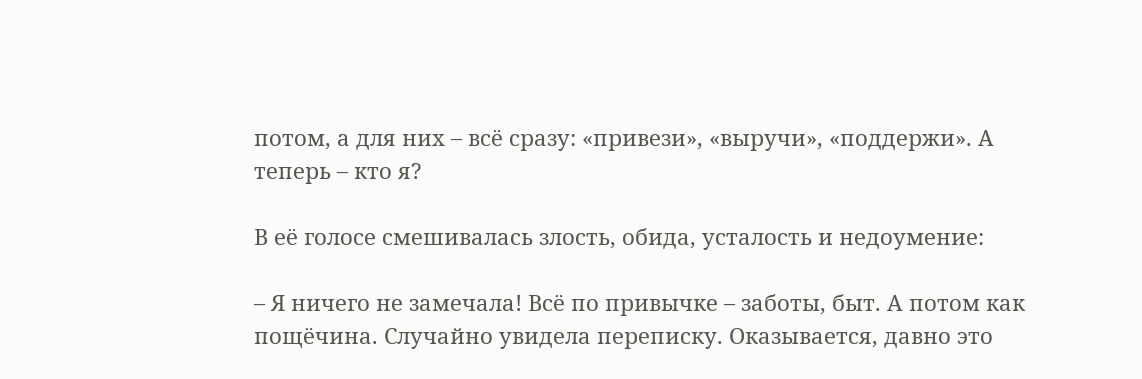потом, а для них – всё сразу: «привези», «выручи», «поддержи». А теперь – кто я?

В её голосе смешивалась злость, обида, усталость и недоумение:

– Я ничего не замечала! Всё по привычке – заботы, быт. А потом как пощёчина. Случайно увидела переписку. Оказывается, давно это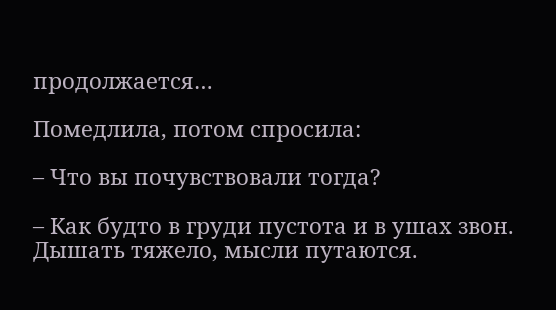продолжается…

Помедлила, потом спросила:

– Что вы почувствовали тогда?

– Как будто в груди пустота и в ушах звон. Дышать тяжело, мысли путаются.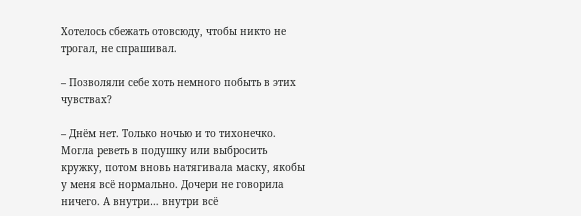Хотелось сбежать отовсюду, чтобы никто не трогал, не спрашивал.

– Позволяли себе хоть немного побыть в этих чувствах?

– Днём нет. Только ночью и то тихонечко. Могла реветь в подушку или выбросить кружку, потом вновь натягивала маску, якобы у меня всё нормально. Дочери не говорила ничего. А внутри… внутри всё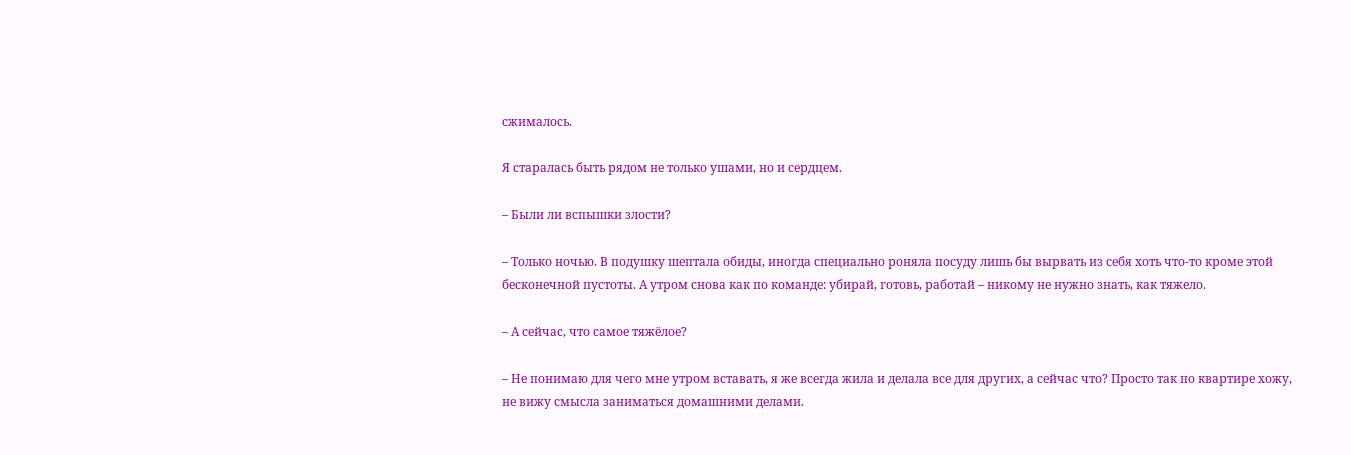сжималось.

Я старалась быть рядом не только ушами, но и сердцем.

– Были ли вспышки злости?

– Только ночью. В подушку шептала обиды, иногда специально роняла посуду лишь бы вырвать из себя хоть что-то кроме этой бесконечной пустоты. А утром снова как по команде: убирай, готовь, работай – никому не нужно знать, как тяжело.

– А сейчас, что самое тяжёлое?

– Не понимаю для чего мне утром вставать, я же всегда жила и делала все для других, а сейчас что? Просто так по квартире хожу, не вижу смысла заниматься домашними делами.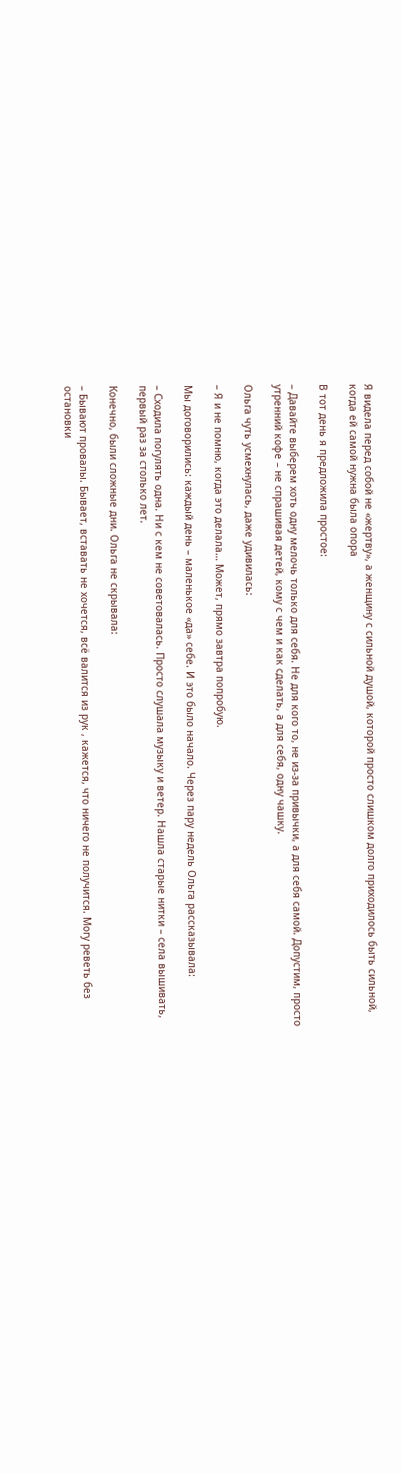Я видела перед собой не «жертву», а женщину с сильной душой, которой просто слишком долго приходилось быть сильной, когда ей самой нужна была опора

В тот день я предложила простое:

– Давайте выберем хоть одну мелочь только для себя. Не для кого то, не из-за привычки, а для себя самой. Допустим, просто утренний кофе – не спрашивая детей, кому с чем и как сделать, а для себя, одну чашку.

Ольга чуть усмехнулась, даже удивилась:

– Я и не помню, когда это делала… Может, прямо завтра попробую.

Мы договорились: каждый день – маленькое «да» себе. И это было начало. Через пару недель Ольга рассказывала:

– Сходила погулять одна. Ни с кем не советовалась. Просто слушала музыку и ветер. Нашла старые нитки – села вышивать, первый раз за столько лет.

Конечно, были сложные дни. Ольга не скрывала:

– Бывают провалы. Бывает, вставать не хочется, всё валится из рук , кажется, что ничего не получится. Могу реветь без остановки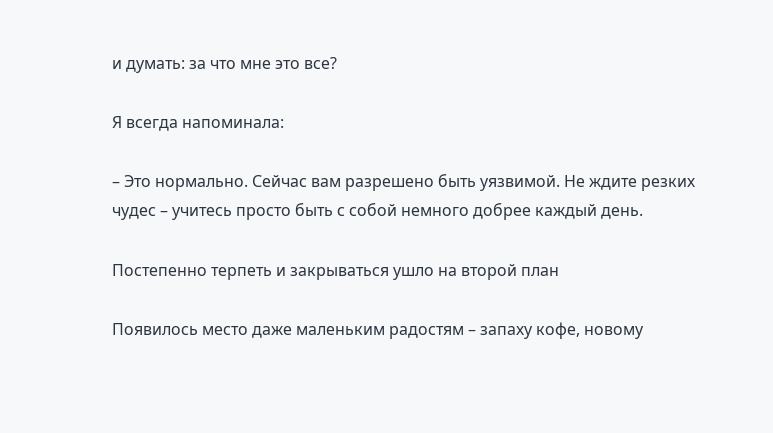и думать: за что мне это все?

Я всегда напоминала:

– Это нормально. Сейчас вам разрешено быть уязвимой. Не ждите резких чудес – учитесь просто быть с собой немного добрее каждый день.

Постепенно терпеть и закрываться ушло на второй план

Появилось место даже маленьким радостям – запаху кофе, новому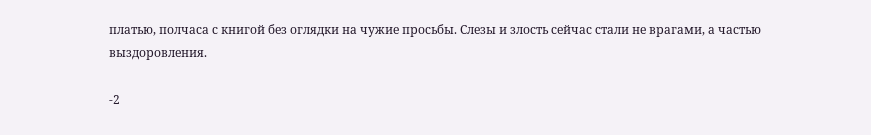платью, полчаса с книгой без оглядки на чужие просьбы. Слезы и злость сейчас стали не врагами, а частью выздоровления.

-2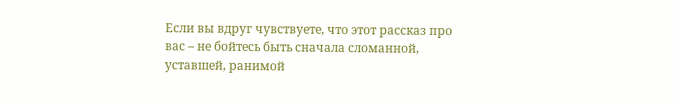Если вы вдруг чувствуете, что этот рассказ про вас – не бойтесь быть сначала сломанной, уставшей, ранимой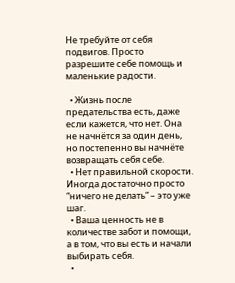Не требуйте от себя подвигов. Просто разрешите себе помощь и маленькие радости.

  • Жизнь после предательства есть, даже если кажется, что нет. Она не начнётся за один день, но постепенно вы начнёте возвращать себя себе.
  • Нет правильной скорости. Иногда достаточно просто “ничего не делать” – это уже шаг.
  • Ваша ценность не в количестве забот и помощи, а в том, что вы есть и начали выбирать себя.
  •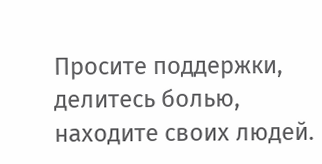Просите поддержки, делитесь болью, находите своих людей.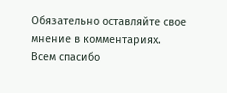Обязательно оставляйте свое мнение в комментариях. Всем спасибо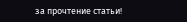за прочтение статьи!